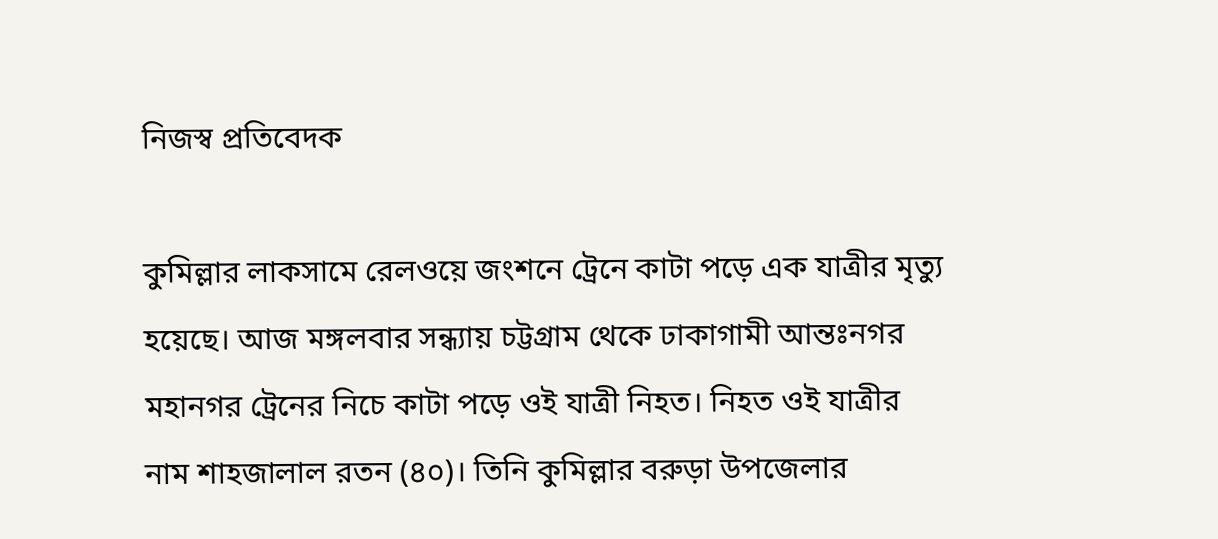নিজস্ব প্রতিবেদক

কুমিল্লার লাকসামে রেলওয়ে জংশনে ট্রেনে কাটা পড়ে এক যাত্রীর মৃত্যু হয়েছে। আজ মঙ্গলবার সন্ধ্যায় চট্টগ্রাম থেকে ঢাকাগামী আন্তঃনগর মহানগর ট্রেনের নিচে কাটা পড়ে ওই যাত্রী নিহত। নিহত ওই যাত্রীর নাম শাহজালাল রতন (৪০)। তিনি কুমিল্লার বরুড়া উপজেলার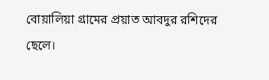বোয়ালিয়া গ্রামের প্রয়াত আবদুর রশিদের ছেলে।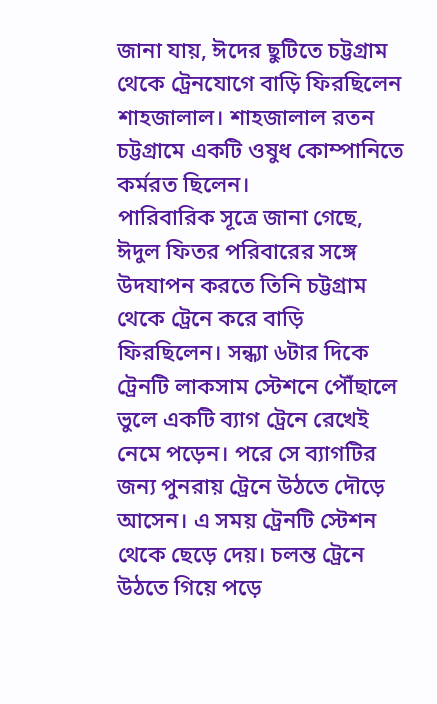জানা যায়, ঈদের ছুটিতে চট্টগ্রাম থেকে ট্রেনযোগে বাড়ি ফিরছিলেন শাহজালাল। শাহজালাল রতন চট্টগ্রামে একটি ওষুধ কোম্পানিতে কর্মরত ছিলেন।
পারিবারিক সূত্রে জানা গেছে, ঈদুল ফিতর পরিবারের সঙ্গে উদযাপন করতে তিনি চট্টগ্রাম থেকে ট্রেনে করে বাড়ি ফিরছিলেন। সন্ধ্যা ৬টার দিকে ট্রেনটি লাকসাম স্টেশনে পৌঁছালে ভুলে একটি ব্যাগ ট্রেনে রেখেই নেমে পড়েন। পরে সে ব্যাগটির জন্য পুনরায় ট্রেনে উঠতে দৌড়ে আসেন। এ সময় ট্রেনটি স্টেশন থেকে ছেড়ে দেয়। চলন্ত ট্রেনে উঠতে গিয়ে পড়ে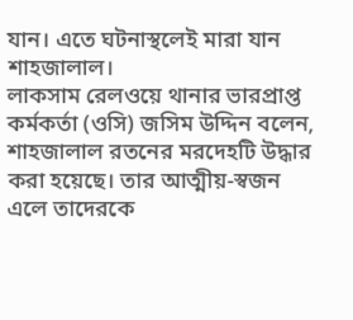যান। এতে ঘটনাস্থলেই মারা যান শাহজালাল।
লাকসাম রেলওয়ে থানার ভারপ্রাপ্ত কর্মকর্তা (ওসি) জসিম উদ্দিন বলেন, শাহজালাল রতনের মরদেহটি উদ্ধার করা হয়েছে। তার আত্মীয়-স্বজন এলে তাদেরকে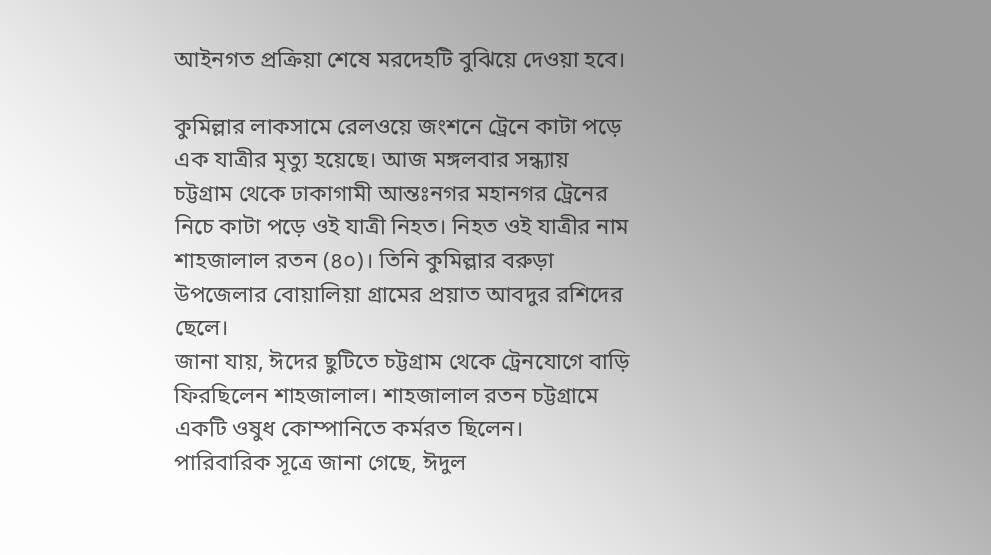আইনগত প্রক্রিয়া শেষে মরদেহটি বুঝিয়ে দেওয়া হবে।

কুমিল্লার লাকসামে রেলওয়ে জংশনে ট্রেনে কাটা পড়ে এক যাত্রীর মৃত্যু হয়েছে। আজ মঙ্গলবার সন্ধ্যায় চট্টগ্রাম থেকে ঢাকাগামী আন্তঃনগর মহানগর ট্রেনের নিচে কাটা পড়ে ওই যাত্রী নিহত। নিহত ওই যাত্রীর নাম শাহজালাল রতন (৪০)। তিনি কুমিল্লার বরুড়া উপজেলার বোয়ালিয়া গ্রামের প্রয়াত আবদুর রশিদের ছেলে।
জানা যায়, ঈদের ছুটিতে চট্টগ্রাম থেকে ট্রেনযোগে বাড়ি ফিরছিলেন শাহজালাল। শাহজালাল রতন চট্টগ্রামে একটি ওষুধ কোম্পানিতে কর্মরত ছিলেন।
পারিবারিক সূত্রে জানা গেছে, ঈদুল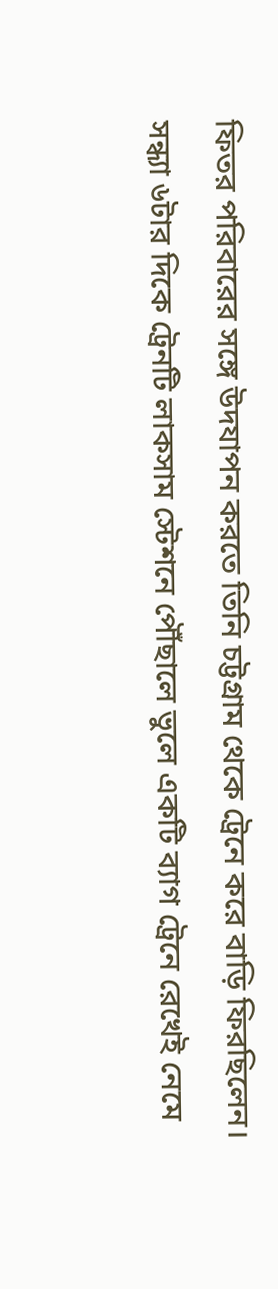ফিতর পরিবারের সঙ্গে উদযাপন করতে তিনি চট্টগ্রাম থেকে ট্রেনে করে বাড়ি ফিরছিলেন। সন্ধ্যা ৬টার দিকে ট্রেনটি লাকসাম স্টেশনে পৌঁছালে ভুলে একটি ব্যাগ ট্রেনে রেখেই নেমে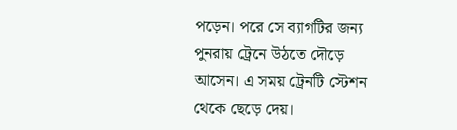পড়েন। পরে সে ব্যাগটির জন্য পুনরায় ট্রেনে উঠতে দৌড়ে আসেন। এ সময় ট্রেনটি স্টেশন থেকে ছেড়ে দেয়।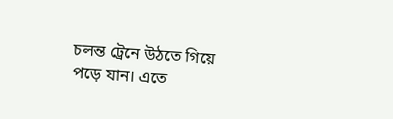চলন্ত ট্রেনে উঠতে গিয়ে পড়ে যান। এতে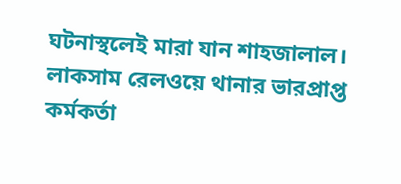ঘটনাস্থলেই মারা যান শাহজালাল।
লাকসাম রেলওয়ে থানার ভারপ্রাপ্ত কর্মকর্তা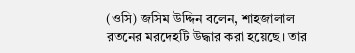(ওসি) জসিম উদ্দিন বলেন, শাহজালাল রতনের মরদেহটি উদ্ধার করা হয়েছে। তার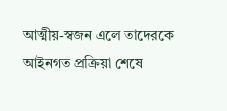আত্মীয়-স্বজন এলে তাদেরকে আইনগত প্রক্রিয়া শেষে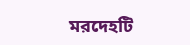মরদেহটি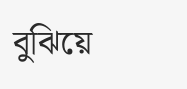বুঝিয়ে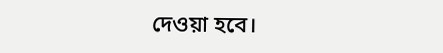দেওয়া হবে।